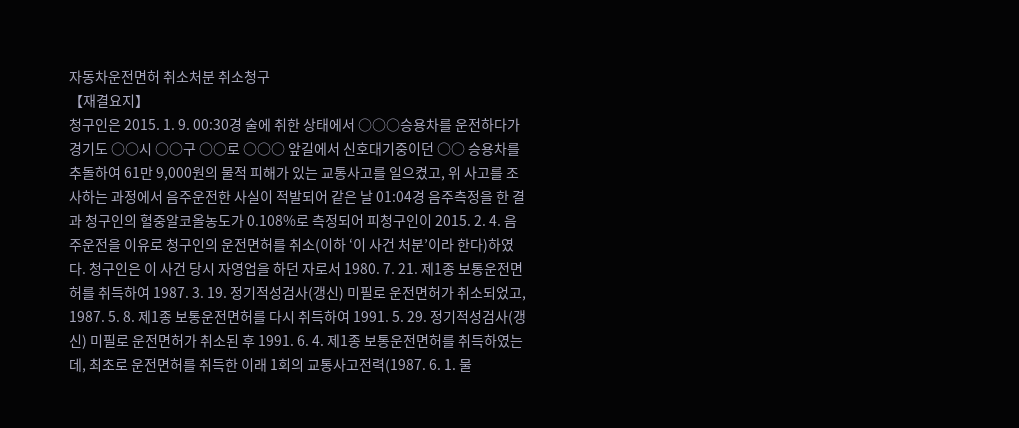자동차운전면허 취소처분 취소청구
【재결요지】
청구인은 2015. 1. 9. 00:30경 술에 취한 상태에서 ○○○승용차를 운전하다가 경기도 ○○시 ○○구 ○○로 ○○○ 앞길에서 신호대기중이던 ○○ 승용차를 추돌하여 61만 9,000원의 물적 피해가 있는 교통사고를 일으켰고, 위 사고를 조사하는 과정에서 음주운전한 사실이 적발되어 같은 날 01:04경 음주측정을 한 결과 청구인의 혈중알코올농도가 0.108%로 측정되어 피청구인이 2015. 2. 4. 음주운전을 이유로 청구인의 운전면허를 취소(이하 ‘이 사건 처분’이라 한다)하였다. 청구인은 이 사건 당시 자영업을 하던 자로서 1980. 7. 21. 제1종 보통운전면허를 취득하여 1987. 3. 19. 정기적성검사(갱신) 미필로 운전면허가 취소되었고, 1987. 5. 8. 제1종 보통운전면허를 다시 취득하여 1991. 5. 29. 정기적성검사(갱신) 미필로 운전면허가 취소된 후 1991. 6. 4. 제1종 보통운전면허를 취득하였는데, 최초로 운전면허를 취득한 이래 1회의 교통사고전력(1987. 6. 1. 물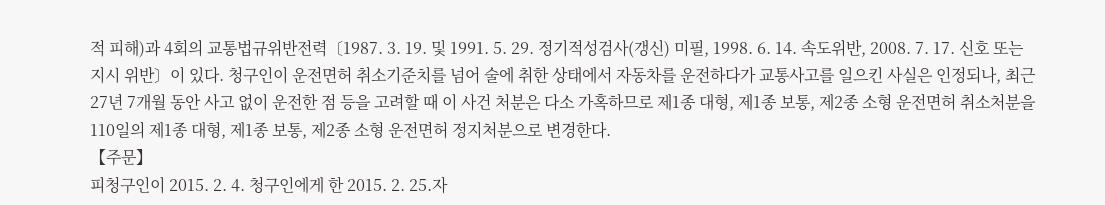적 피해)과 4회의 교통법규위반전력〔1987. 3. 19. 및 1991. 5. 29. 정기적성검사(갱신) 미필, 1998. 6. 14. 속도위반, 2008. 7. 17. 신호 또는 지시 위반〕이 있다. 청구인이 운전면허 취소기준치를 넘어 술에 취한 상태에서 자동차를 운전하다가 교통사고를 일으킨 사실은 인정되나, 최근 27년 7개월 동안 사고 없이 운전한 점 등을 고려할 때 이 사건 처분은 다소 가혹하므로 제1종 대형, 제1종 보통, 제2종 소형 운전면허 취소처분을 110일의 제1종 대형, 제1종 보통, 제2종 소형 운전면허 정지처분으로 변경한다.
【주문】
피청구인이 2015. 2. 4. 청구인에게 한 2015. 2. 25.자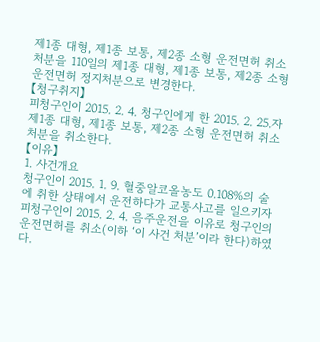제1종 대형, 제1종 보통, 제2종 소형 운전면허 취소처분을 110일의 제1종 대형, 제1종 보통, 제2종 소형 운전면허 정지처분으로 변경한다.
【청구취지】
피청구인이 2015. 2. 4. 청구인에게 한 2015. 2. 25.자 제1종 대형, 제1종 보통, 제2종 소형 운전면허 취소처분을 취소한다.
【이유】
1. 사건개요
청구인이 2015. 1. 9. 혈중알코올농도 0.108%의 술에 취한 상태에서 운전하다가 교통사고를 일으키자 피청구인이 2015. 2. 4. 음주운전을 이유로 청구인의 운전면허를 취소(이하 ‘이 사건 처분’이라 한다)하였다.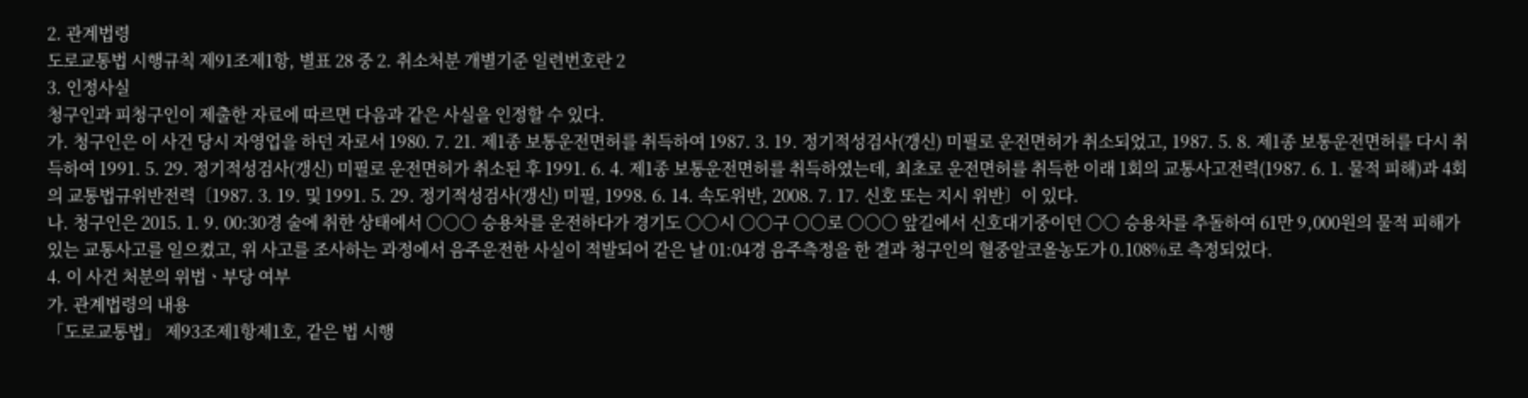2. 관계법령
도로교통법 시행규칙 제91조제1항, 별표 28 중 2. 취소처분 개별기준 일련번호란 2
3. 인정사실
청구인과 피청구인이 제출한 자료에 따르면 다음과 같은 사실을 인정할 수 있다.
가. 청구인은 이 사건 당시 자영업을 하던 자로서 1980. 7. 21. 제1종 보통운전면허를 취득하여 1987. 3. 19. 정기적성검사(갱신) 미필로 운전면허가 취소되었고, 1987. 5. 8. 제1종 보통운전면허를 다시 취득하여 1991. 5. 29. 정기적성검사(갱신) 미필로 운전면허가 취소된 후 1991. 6. 4. 제1종 보통운전면허를 취득하였는데, 최초로 운전면허를 취득한 이래 1회의 교통사고전력(1987. 6. 1. 물적 피해)과 4회의 교통법규위반전력〔1987. 3. 19. 및 1991. 5. 29. 정기적성검사(갱신) 미필, 1998. 6. 14. 속도위반, 2008. 7. 17. 신호 또는 지시 위반〕이 있다.
나. 청구인은 2015. 1. 9. 00:30경 술에 취한 상태에서 ○○○ 승용차를 운전하다가 경기도 ○○시 ○○구 ○○로 ○○○ 앞길에서 신호대기중이던 ○○ 승용차를 추돌하여 61만 9,000원의 물적 피해가 있는 교통사고를 일으켰고, 위 사고를 조사하는 과정에서 음주운전한 사실이 적발되어 같은 날 01:04경 음주측정을 한 결과 청구인의 혈중알코올농도가 0.108%로 측정되었다.
4. 이 사건 처분의 위법ㆍ부당 여부
가. 관계법령의 내용
「도로교통법」 제93조제1항제1호, 같은 법 시행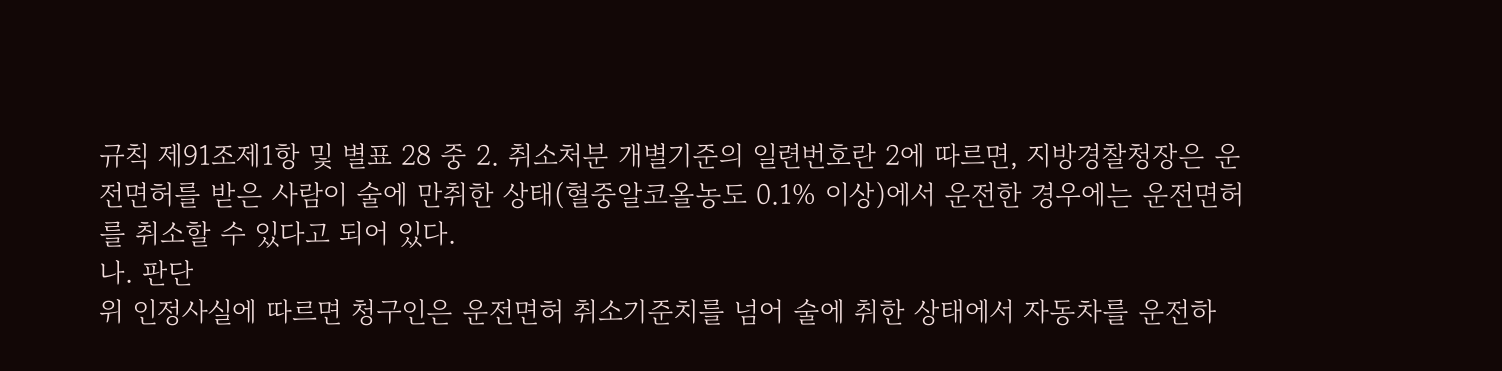규칙 제91조제1항 및 별표 28 중 2. 취소처분 개별기준의 일련번호란 2에 따르면, 지방경찰청장은 운전면허를 받은 사람이 술에 만취한 상태(혈중알코올농도 0.1% 이상)에서 운전한 경우에는 운전면허를 취소할 수 있다고 되어 있다.
나. 판단
위 인정사실에 따르면 청구인은 운전면허 취소기준치를 넘어 술에 취한 상태에서 자동차를 운전하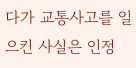다가 교통사고를 일으킨 사실은 인정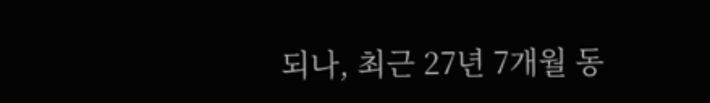되나, 최근 27년 7개월 동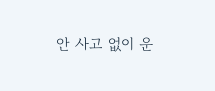안 사고 없이 운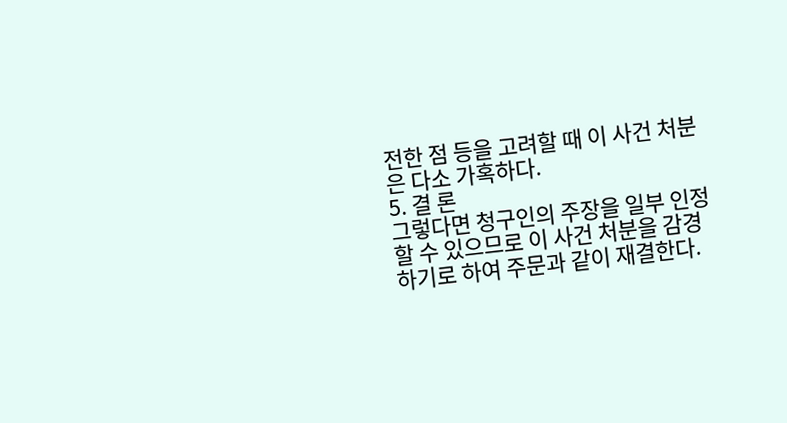전한 점 등을 고려할 때 이 사건 처분은 다소 가혹하다.
5. 결 론
그렇다면 청구인의 주장을 일부 인정할 수 있으므로 이 사건 처분을 감경하기로 하여 주문과 같이 재결한다.